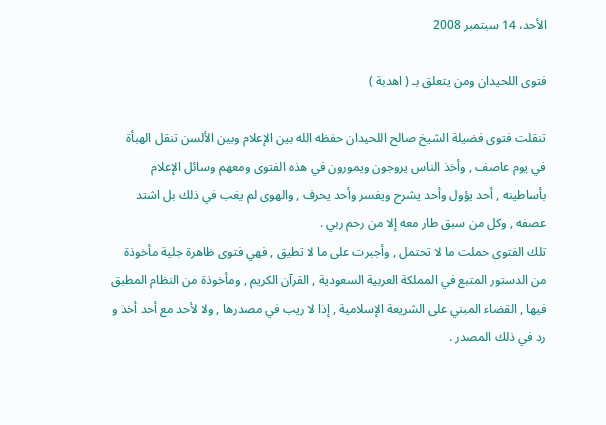الأحد، 14 سبتمبر 2008

فتوى اللحيدان ومن يتعلق بـ ( اهدبة )

تنقلت فتوى فضيلة الشيخ صالح اللحيدان حفظه الله بين الإعلام وبين الألسن تنقل الهبأة في يوم عاصف , وأخذ الناس يروجون ويمورون في هذه الفتوى ومعهم وسائل الإعلام بأساطينه , أحد يؤول وأحد يشرح ويفسر وأحد يحرف , والهوى لم يغب في ذلك بل اشتد عصفه , وكل من سبق طار معه إلا من رحم ربي .
تلك الفتوى حملت ما لا تحتمل , وأجبرت على ما لا تطيق , فهي فتوى ظاهرة جلية مأخوذة من الدستور المتبع في المملكة العربية السعودية , القرآن الكريم , ومأخوذة من النظام المطبق فيها , القضاء المبني على الشريعة الإسلامية , إذا لا ريب في مصدرها , ولا لأحد مع أحد أخذ و رد في ذلك المصدر .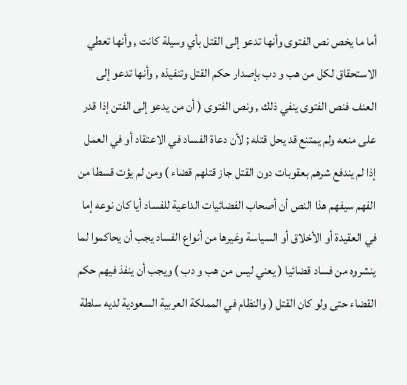أما ما يخص نص الفتوى وأنها تدعو إلى القتل بأي وسيلة كانت , وأنها تعطي الاستحقاق لكل من هب و دب بإصدار حكم القتل وتنفيذه , وأنها تدعو إلى العنف فنص الفتوى ينفي ذلك , ونص الفتوى ( أن من يدعو إلى الفتن إذا قدر على منعه ولم يمتنع قد يحل قتله ; لأن دعاة الفساد في الاعتقاد أو في العمل إذا لم يندفع شرهم بعقوبات دون القتل جاز قتلهم قضاء ) ومن لم يؤت قسطا من الفهم سيفهم هذا النص أن أصحاب الفضائيات الداعية للفساد أيا كان نوعه إما في العقيدة أو الأخلاق أو السياسة وغيرها من أنواع الفساد يجب أن يحاكموا لما ينشروه من فساد قضائيا ( يعني ليس من هب و دب ) ويجب أن ينفذ فيهم حكم القضاء حتى ولو كان القتل ( والنظام في المملكة العربية السعودية لديه سلطة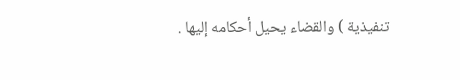تنفيذية ) والقضاء يحيل أحكامه إليها .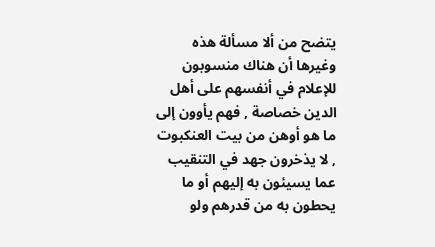يتضح من ألا مسألة هذه وغيرها أن هناك منسوبون للإعلام في أنفسهم على أهل الدين خصاصة , فهم يأوون إلى ما هو أوهن من بيت العنكبوت , لا يذخرون جهد في التنقيب عما يسيئون به إليهم أو ما يحطون به من قدرهم ولو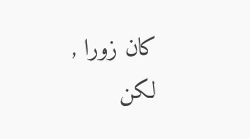كان زورا , لكن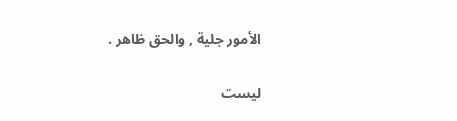الأمور جلية , والحق ظاهر .

ليست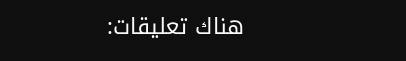هناك تعليقات: